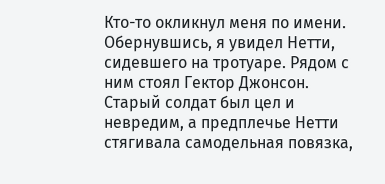Кто-то окликнул меня по имени. Обернувшись, я увидел Нетти, сидевшего на тротуаре. Рядом с ним стоял Гектор Джонсон. Старый солдат был цел и невредим, а предплечье Нетти стягивала самодельная повязка,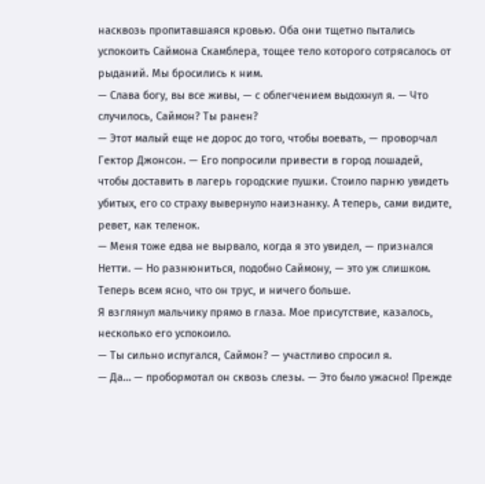насквозь пропитавшаяся кровью. Оба они тщетно пытались успокоить Саймона Скамблера, тощее тело которого сотрясалось от рыданий. Мы бросились к ним.
— Слава богу, вы все живы, — с облегчением выдохнул я. — Что случилось, Саймон? Ты ранен?
— Этот малый еще не дорос до того, чтобы воевать, — проворчал Гектор Джонсон. — Его попросили привести в город лошадей, чтобы доставить в лагерь городские пушки. Стоило парню увидеть убитых, его со страху вывернуло наизнанку. А теперь, сами видите, ревет, как теленок.
— Меня тоже едва не вырвало, когда я это увидел, — признался Нетти. — Но разнюниться, подобно Саймону, — это уж слишком. Теперь всем ясно, что он трус, и ничего больше.
Я взглянул мальчику прямо в глаза. Мое присутствие, казалось, несколько его успокоило.
— Ты сильно испугался, Саймон? — участливо спросил я.
— Да… — пробормотал он сквозь слезы. — Это было ужасно! Прежде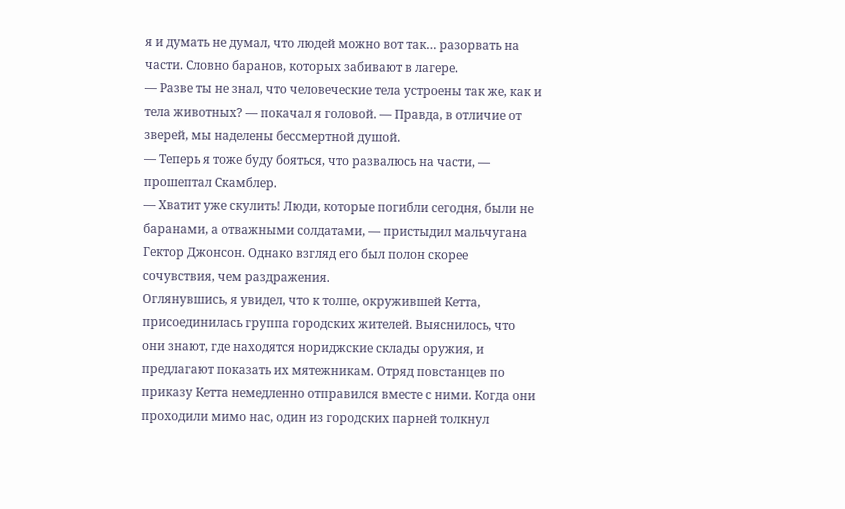я и думать не думал, что людей можно вот так… разорвать на части. Словно баранов, которых забивают в лагере.
— Разве ты не знал, что человеческие тела устроены так же, как и тела животных? — покачал я головой. — Правда, в отличие от зверей, мы наделены бессмертной душой.
— Теперь я тоже буду бояться, что развалюсь на части, — прошептал Скамблер.
— Хватит уже скулить! Люди, которые погибли сегодня, были не баранами, а отважными солдатами, — пристыдил мальчугана Гектор Джонсон. Однако взгляд его был полон скорее сочувствия, чем раздражения.
Оглянувшись, я увидел, что к толпе, окружившей Кетта, присоединилась группа городских жителей. Выяснилось, что они знают, где находятся нориджские склады оружия, и предлагают показать их мятежникам. Отряд повстанцев по приказу Кетта немедленно отправился вместе с ними. Когда они проходили мимо нас, один из городских парней толкнул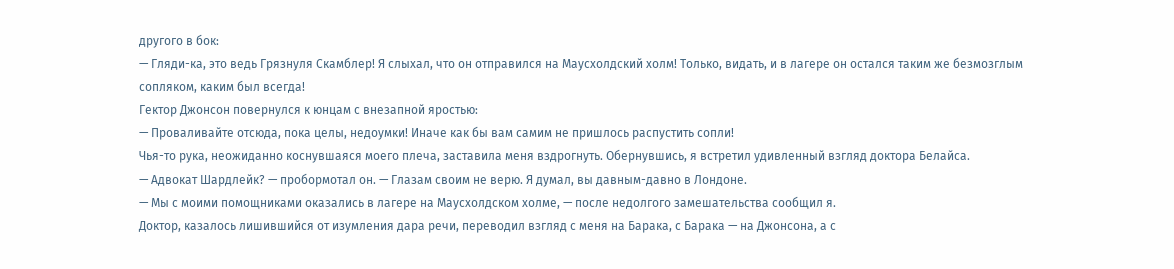другого в бок:
— Гляди-ка, это ведь Грязнуля Скамблер! Я слыхал, что он отправился на Маусхолдский холм! Только, видать, и в лагере он остался таким же безмозглым сопляком, каким был всегда!
Гектор Джонсон повернулся к юнцам с внезапной яростью:
— Проваливайте отсюда, пока целы, недоумки! Иначе как бы вам самим не пришлось распустить сопли!
Чья-то рука, неожиданно коснувшаяся моего плеча, заставила меня вздрогнуть. Обернувшись, я встретил удивленный взгляд доктора Белайса.
— Адвокат Шардлейк? — пробормотал он. — Глазам своим не верю. Я думал, вы давным-давно в Лондоне.
— Мы с моими помощниками оказались в лагере на Маусхолдском холме, — после недолгого замешательства сообщил я.
Доктор, казалось лишившийся от изумления дара речи, переводил взгляд с меня на Барака, с Барака — на Джонсона, а с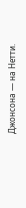Джонсона — на Нетти.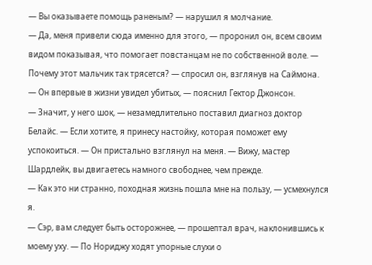— Вы оказываете помощь раненым? — нарушил я молчание.
— Да, меня привели сюда именно для этого, — проронил он, всем своим видом показывая, что помогает повстанцам не по собственной воле. — Почему этот мальчик так трясется? — спросил он, взглянув на Саймона.
— Он впервые в жизни увидел убитых, — пояснил Гектор Джонсон.
— Значит, у него шок, — незамедлительно поставил диагноз доктор Белайс. — Если хотите, я принесу настойку, которая поможет ему успокоиться. — Он пристально взглянул на меня. — Вижу, мастер Шардлейк, вы двигаетесь намного свободнее, чем прежде.
— Как это ни странно, походная жизнь пошла мне на пользу, — усмехнулся я.
— Сэр, вам следует быть осторожнее, — прошептал врач, наклонившись к моему уху. — По Нориджу ходят упорные слухи о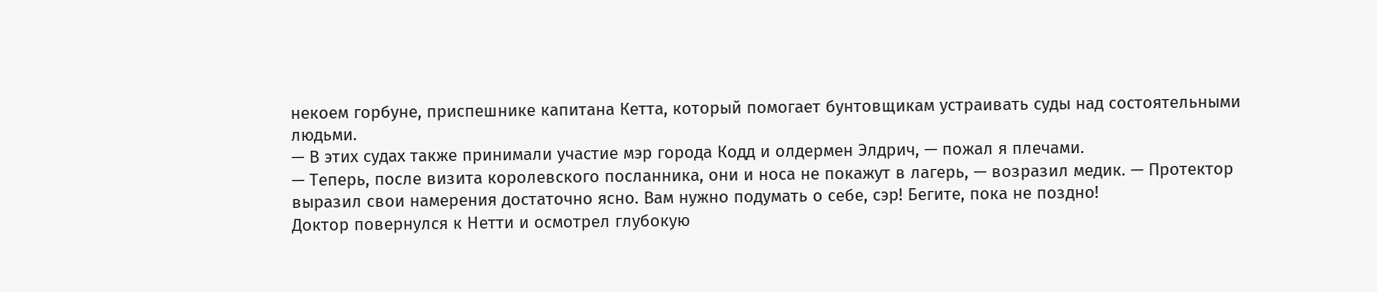некоем горбуне, приспешнике капитана Кетта, который помогает бунтовщикам устраивать суды над состоятельными людьми.
— В этих судах также принимали участие мэр города Кодд и олдермен Элдрич, — пожал я плечами.
— Теперь, после визита королевского посланника, они и носа не покажут в лагерь, — возразил медик. — Протектор выразил свои намерения достаточно ясно. Вам нужно подумать о себе, сэр! Бегите, пока не поздно!
Доктор повернулся к Нетти и осмотрел глубокую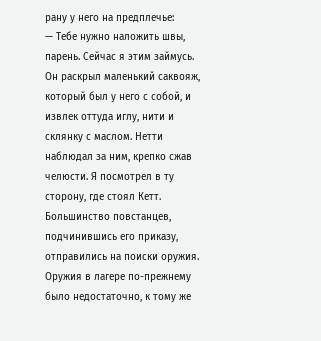рану у него на предплечье:
— Тебе нужно наложить швы, парень. Сейчас я этим займусь.
Он раскрыл маленький саквояж, который был у него с собой, и извлек оттуда иглу, нити и склянку с маслом. Нетти наблюдал за ним, крепко сжав челюсти. Я посмотрел в ту сторону, где стоял Кетт. Большинство повстанцев, подчинившись его приказу, отправились на поиски оружия. Оружия в лагере по-прежнему было недостаточно, к тому же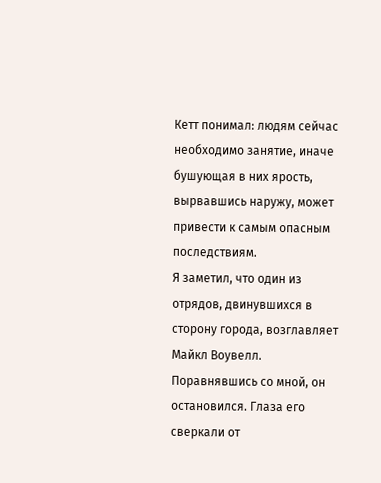Кетт понимал: людям сейчас необходимо занятие, иначе бушующая в них ярость, вырвавшись наружу, может привести к самым опасным последствиям.
Я заметил, что один из отрядов, двинувшихся в сторону города, возглавляет Майкл Воувелл. Поравнявшись со мной, он остановился. Глаза его сверкали от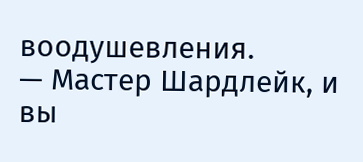воодушевления.
— Мастер Шардлейк, и вы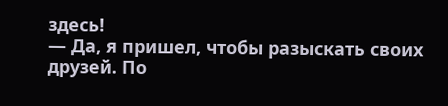здесь!
— Да, я пришел, чтобы разыскать своих друзей. По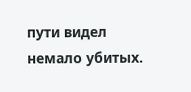пути видел немало убитых.